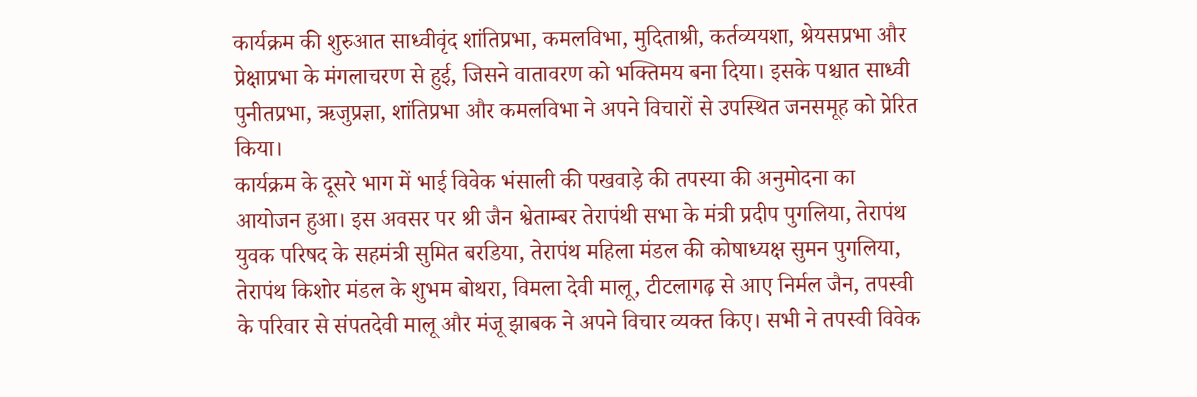कार्यक्रम की शुरुआत साध्वीवृंद शांतिप्रभा, कमलविभा, मुदिताश्री, कर्तव्ययशा, श्रेयसप्रभा और प्रेक्षाप्रभा के मंगलाचरण से हुई, जिसने वातावरण को भक्तिमय बना दिया। इसके पश्चात साध्वी पुनीतप्रभा, ऋजुप्रज्ञा, शांतिप्रभा और कमलविभा ने अपने विचारों से उपस्थित जनसमूह को प्रेरित किया।
कार्यक्रम के दूसरे भाग में भाई विवेक भंसाली की पखवाड़े की तपस्या की अनुमोदना का आयोजन हुआ। इस अवसर पर श्री जैन श्वेताम्बर तेरापंथी सभा के मंत्री प्रदीप पुगलिया, तेरापंथ युवक परिषद के सहमंत्री सुमित बरडिया, तेरापंथ महिला मंडल की कोषाध्यक्ष सुमन पुगलिया, तेरापंथ किशोर मंडल के शुभम बोथरा, विमला देवी मालू, टीटलागढ़ से आए निर्मल जैन, तपस्वी के परिवार से संपतदेवी मालू और मंजू झाबक ने अपने विचार व्यक्त किए। सभी ने तपस्वी विवेक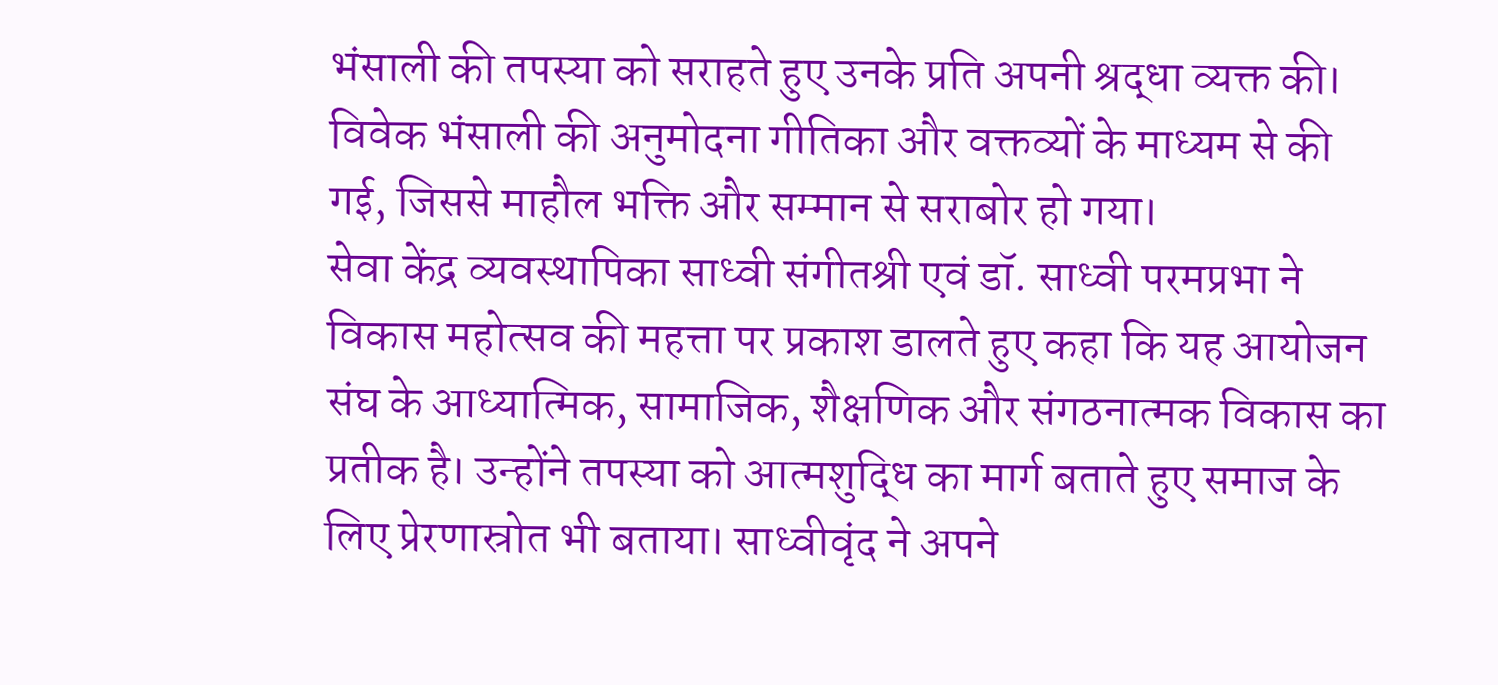भंसाली की तपस्या को सराहते हुए उनके प्रति अपनी श्रद्धा व्यक्त की। विवेक भंसाली की अनुमोदना गीतिका और वक्तव्यों के माध्यम से की गई, जिससे माहौल भक्ति और सम्मान से सराबोर हो गया।
सेवा केंद्र व्यवस्थापिका साध्वी संगीतश्री एवं डॉ. साध्वी परमप्रभा ने विकास महोत्सव की महत्ता पर प्रकाश डालते हुए कहा कि यह आयोजन संघ के आध्यात्मिक, सामाजिक, शैक्षणिक और संगठनात्मक विकास का प्रतीक है। उन्होंने तपस्या को आत्मशुद्धि का मार्ग बताते हुए समाज के लिए प्रेरणास्रोत भी बताया। साध्वीवृंद ने अपने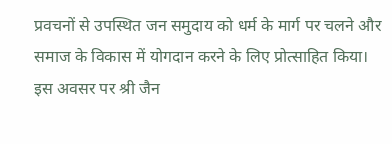प्रवचनों से उपस्थित जन समुदाय को धर्म के मार्ग पर चलने और समाज के विकास में योगदान करने के लिए प्रोत्साहित किया।
इस अवसर पर श्री जैन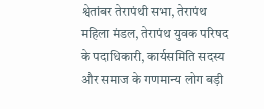श्वेतांबर तेरापंथी सभा, तेरापंथ महिला मंडल, तेरापंथ युवक परिषद के पदाधिकारी, कार्यसमिति सदस्य और समाज के गणमान्य लोग बड़ी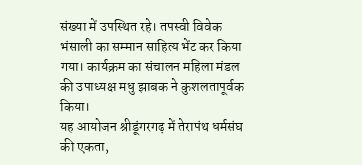संख्या में उपस्थित रहे। तपस्वी विवेक भंसाली का सम्मान साहित्य भेंट कर किया गया। कार्यक्रम का संचालन महिला मंडल की उपाध्यक्ष मधु झाबक ने कुशलतापूर्वक किया।
यह आयोजन श्रीडूंगरगढ़ में तेरापंथ धर्मसंघ की एकता,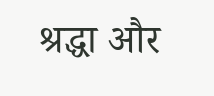श्रद्धा और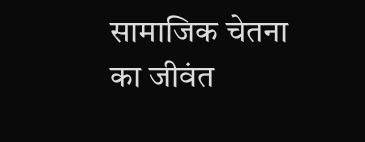सामाजिक चेतना का जीवंत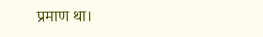प्रमाण था।